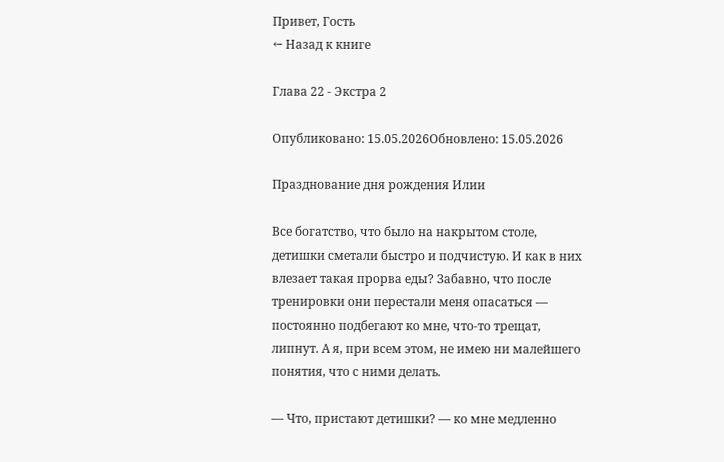Привет, Гость
← Назад к книге

Глава 22 - Экстра 2

Опубликовано: 15.05.2026Обновлено: 15.05.2026

Празднование дня рождения Илии

Все богатство, что было на накрытом столе, детишки сметали быстро и подчистую. И как в них влезает такая прорва еды? Забавно, что после тренировки они перестали меня опасаться — постоянно подбегают ко мне, что-то трещат, липнут. А я, при всем этом, не имею ни малейшего понятия, что с ними делать.

— Что, пристают детишки? — ко мне медленно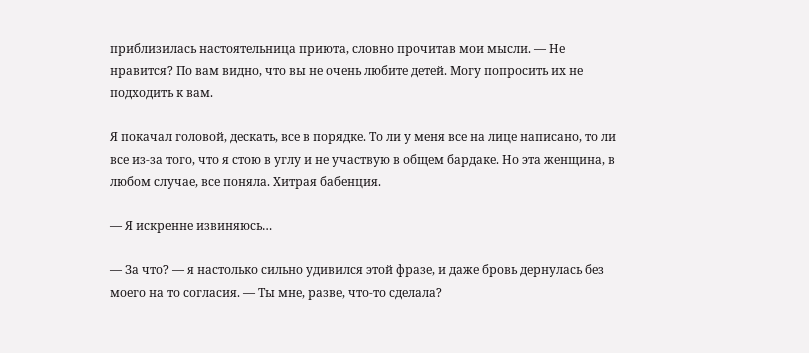приблизилась настоятельница приюта, словно прочитав мои мысли. — Не нравится? По вам видно, что вы не очень любите детей. Могу попросить их не подходить к вам.

Я покачал головой, дескать, все в порядке. То ли у меня все на лице написано, то ли все из-за того, что я стою в углу и не участвую в общем бардаке. Но эта женщина, в любом случае, все поняла. Хитрая бабенция.

— Я искренне извиняюсь…

— За что? — я настолько сильно удивился этой фразе, и даже бровь дернулась без моего на то согласия. — Ты мне, разве, что-то сделала?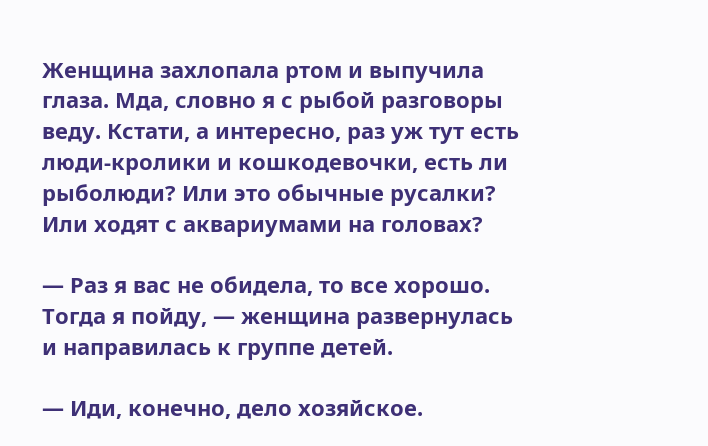Женщина захлопала ртом и выпучила глаза. Мда, словно я с рыбой разговоры веду. Кстати, а интересно, раз уж тут есть люди-кролики и кошкодевочки, есть ли рыболюди? Или это обычные русалки? Или ходят с аквариумами на головах?

— Раз я вас не обидела, то все хорошо. Тогда я пойду, — женщина развернулась и направилась к группе детей.

— Иди, конечно, дело хозяйское.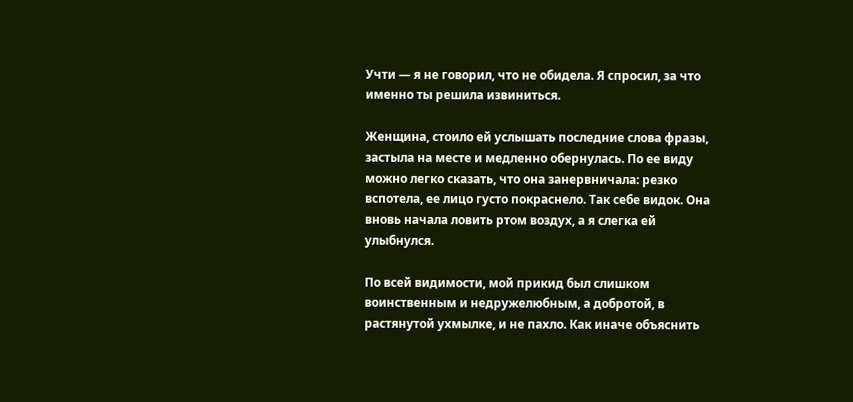Учти — я не говорил, что не обидела. Я спросил, за что именно ты решила извиниться.

Женщина, стоило ей услышать последние слова фразы, застыла на месте и медленно обернулась. По ее виду можно легко сказать, что она занервничала: резко вспотела, ее лицо густо покраснело. Так себе видок. Она вновь начала ловить ртом воздух, а я слегка ей улыбнулся.

По всей видимости, мой прикид был слишком воинственным и недружелюбным, а добротой, в растянутой ухмылке, и не пахло. Как иначе объяснить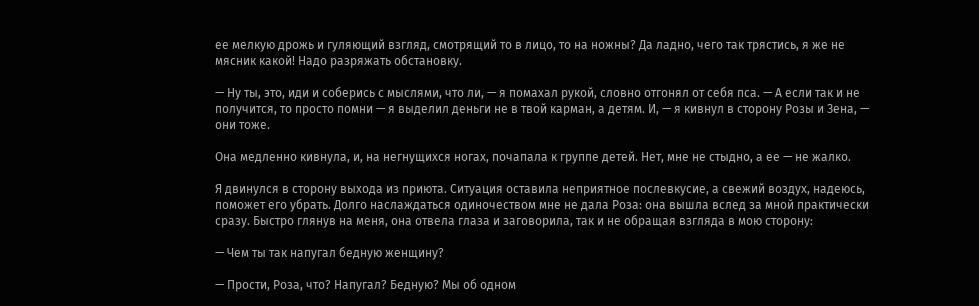ее мелкую дрожь и гуляющий взгляд, смотрящий то в лицо, то на ножны? Да ладно, чего так трястись, я же не мясник какой! Надо разряжать обстановку.

— Ну ты, это, иди и соберись с мыслями, что ли, — я помахал рукой, словно отгонял от себя пса. — А если так и не получится, то просто помни — я выделил деньги не в твой карман, а детям. И, — я кивнул в сторону Розы и Зена, — они тоже.

Она медленно кивнула, и, на негнущихся ногах, почапала к группе детей. Нет, мне не стыдно, а ее — не жалко.

Я двинулся в сторону выхода из приюта. Ситуация оставила неприятное послевкусие, а свежий воздух, надеюсь, поможет его убрать. Долго наслаждаться одиночеством мне не дала Роза: она вышла вслед за мной практически сразу. Быстро глянув на меня, она отвела глаза и заговорила, так и не обращая взгляда в мою сторону:

— Чем ты так напугал бедную женщину?

— Прости, Роза, что? Напугал? Бедную? Мы об одном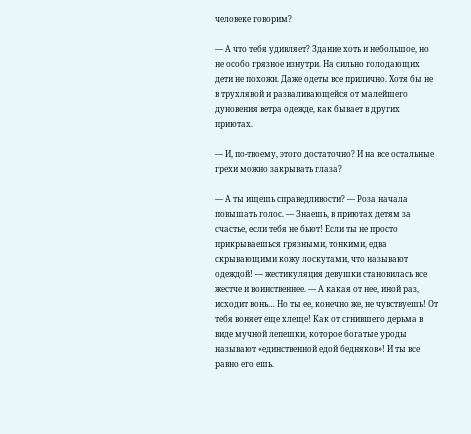человеке говорим?

— А что тебя удивляет? Здание хоть и небольшое, но не особо грязное изнутри. На сильно голодающих дети не похожи. Даже одеты все прилично. Хотя бы не в трухлявой и разваливающейся от малейшего дуновения ветра одежде, как бывает в других приютах.

— И, по-твоему, этого достаточно? И на все остальные грехи можно закрывать глаза?

— А ты ищешь справедливости? — Роза начала повышать голос. — Знаешь, в приютах детям за счастье, если тебя не бьют! Если ты не просто прикрываешься грязными, тонкими, едва скрывающими кожу лоскутами, что называют одеждой! — жестикуляция девушки становилась все жестче и воинственнее. — А какая от нее, иной раз, исходит вонь… Но ты ее, конечно же, не чувствуешь! От тебя воняет еще хлеще! Как от сгнившего дерьма в виде мучной лепешки, которое богатые уроды называют «единственной едой бедняков»! И ты все равно его ешь.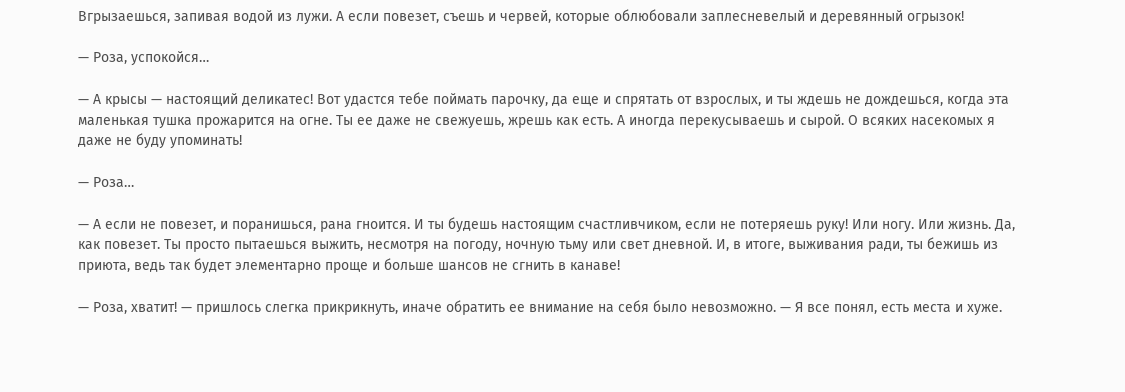Вгрызаешься, запивая водой из лужи. А если повезет, съешь и червей, которые облюбовали заплесневелый и деревянный огрызок!

— Роза, успокойся…

— А крысы — настоящий деликатес! Вот удастся тебе поймать парочку, да еще и спрятать от взрослых, и ты ждешь не дождешься, когда эта маленькая тушка прожарится на огне. Ты ее даже не свежуешь, жрешь как есть. А иногда перекусываешь и сырой. О всяких насекомых я даже не буду упоминать!

— Роза…

— А если не повезет, и поранишься, рана гноится. И ты будешь настоящим счастливчиком, если не потеряешь руку! Или ногу. Или жизнь. Да, как повезет. Ты просто пытаешься выжить, несмотря на погоду, ночную тьму или свет дневной. И, в итоге, выживания ради, ты бежишь из приюта, ведь так будет элементарно проще и больше шансов не сгнить в канаве!

— Роза, хватит! — пришлось слегка прикрикнуть, иначе обратить ее внимание на себя было невозможно. — Я все понял, есть места и хуже.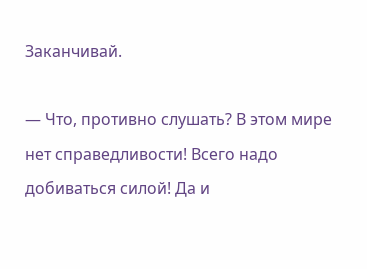Заканчивай.

— Что, противно слушать? В этом мире нет справедливости! Всего надо добиваться силой! Да и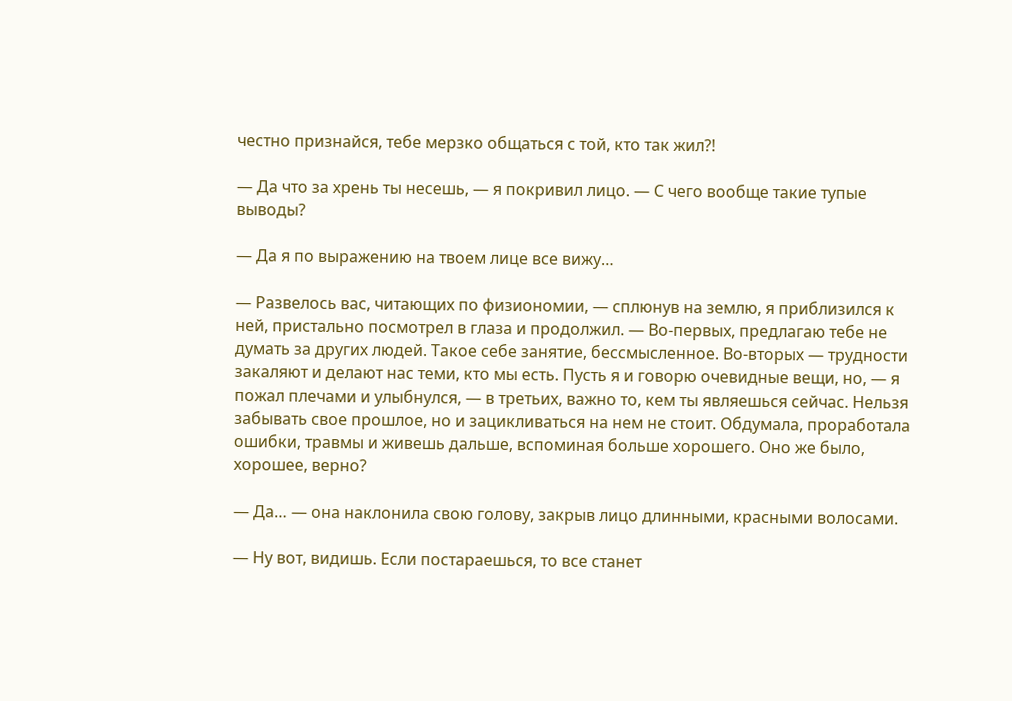честно признайся, тебе мерзко общаться с той, кто так жил?!

— Да что за хрень ты несешь, — я покривил лицо. — С чего вообще такие тупые выводы?

— Да я по выражению на твоем лице все вижу…

— Развелось вас, читающих по физиономии, — сплюнув на землю, я приблизился к ней, пристально посмотрел в глаза и продолжил. — Во-первых, предлагаю тебе не думать за других людей. Такое себе занятие, бессмысленное. Во-вторых — трудности закаляют и делают нас теми, кто мы есть. Пусть я и говорю очевидные вещи, но, — я пожал плечами и улыбнулся, — в третьих, важно то, кем ты являешься сейчас. Нельзя забывать свое прошлое, но и зацикливаться на нем не стоит. Обдумала, проработала ошибки, травмы и живешь дальше, вспоминая больше хорошего. Оно же было, хорошее, верно?

— Да… — она наклонила свою голову, закрыв лицо длинными, красными волосами.

— Ну вот, видишь. Если постараешься, то все станет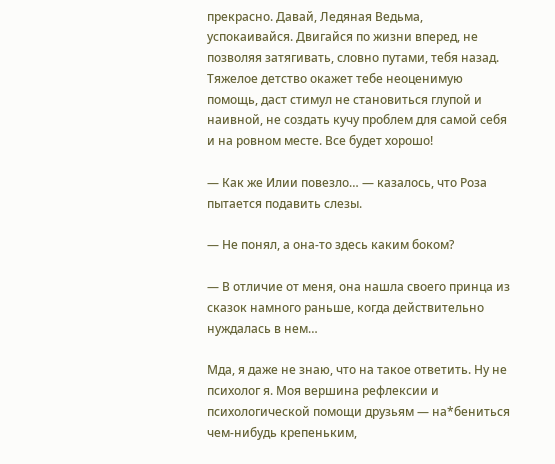прекрасно. Давай, Ледяная Ведьма, успокаивайся. Двигайся по жизни вперед, не позволяя затягивать, словно путами, тебя назад. Тяжелое детство окажет тебе неоценимую помощь, даст стимул не становиться глупой и наивной, не создать кучу проблем для самой себя и на ровном месте. Все будет хорошо!

— Как же Илии повезло… — казалось, что Роза пытается подавить слезы.

— Не понял, а она-то здесь каким боком?

— В отличие от меня, она нашла своего принца из сказок намного раньше, когда действительно нуждалась в нем…

Мда, я даже не знаю, что на такое ответить. Ну не психолог я. Моя вершина рефлексии и психологической помощи друзьям — на*бениться чем-нибудь крепеньким,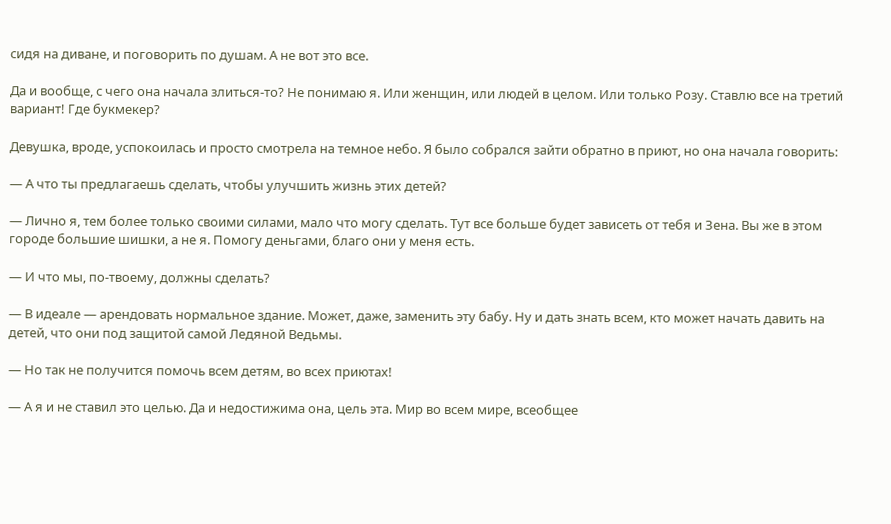сидя на диване, и поговорить по душам. А не вот это все.

Да и вообще, с чего она начала злиться-то? Не понимаю я. Или женщин, или людей в целом. Или только Розу. Ставлю все на третий вариант! Где букмекер?

Девушка, вроде, успокоилась и просто смотрела на темное небо. Я было собрался зайти обратно в приют, но она начала говорить:

— А что ты предлагаешь сделать, чтобы улучшить жизнь этих детей?

— Лично я, тем более только своими силами, мало что могу сделать. Тут все больше будет зависеть от тебя и Зена. Вы же в этом городе большие шишки, а не я. Помогу деньгами, благо они у меня есть.

— И что мы, по-твоему, должны сделать?

— В идеале — арендовать нормальное здание. Может, даже, заменить эту бабу. Ну и дать знать всем, кто может начать давить на детей, что они под защитой самой Ледяной Ведьмы.

— Но так не получится помочь всем детям, во всех приютах!

— А я и не ставил это целью. Да и недостижима она, цель эта. Мир во всем мире, всеобщее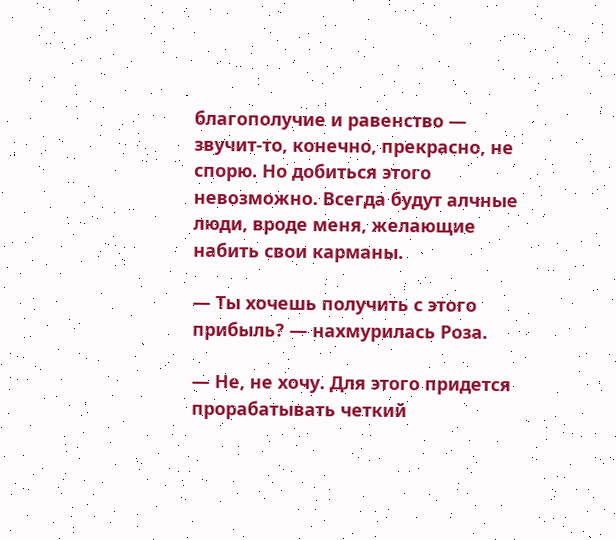благополучие и равенство — звучит-то, конечно, прекрасно, не спорю. Но добиться этого невозможно. Всегда будут алчные люди, вроде меня, желающие набить свои карманы.

— Ты хочешь получить с этого прибыль? — нахмурилась Роза.

— Не, не хочу. Для этого придется прорабатывать четкий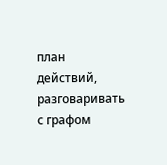план действий, разговаривать с графом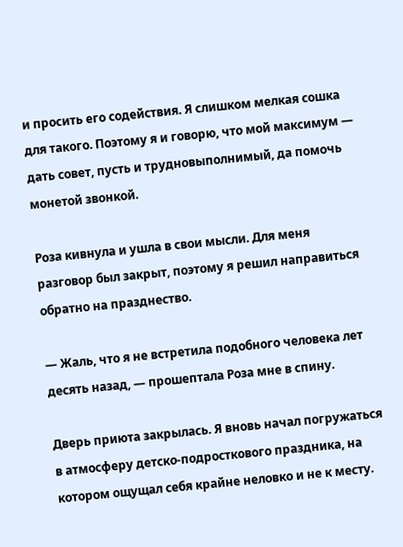и просить его содействия. Я слишком мелкая сошка для такого. Поэтому я и говорю, что мой максимум — дать совет, пусть и трудновыполнимый, да помочь монетой звонкой.

Роза кивнула и ушла в свои мысли. Для меня разговор был закрыт, поэтому я решил направиться обратно на празднество.

— Жаль, что я не встретила подобного человека лет десять назад, — прошептала Роза мне в спину.

Дверь приюта закрылась. Я вновь начал погружаться в атмосферу детско-подросткового праздника, на котором ощущал себя крайне неловко и не к месту.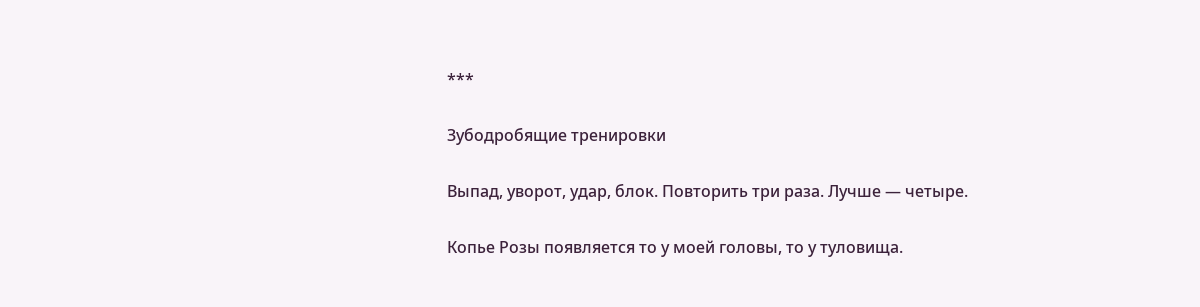***

Зубодробящие тренировки

Выпад, уворот, удар, блок. Повторить три раза. Лучше — четыре.

Копье Розы появляется то у моей головы, то у туловища.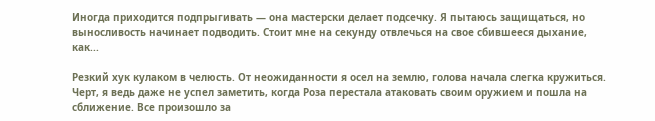Иногда приходится подпрыгивать — она мастерски делает подсечку. Я пытаюсь защищаться, но выносливость начинает подводить. Стоит мне на секунду отвлечься на свое сбившееся дыхание, как...

Резкий хук кулаком в челюсть. От неожиданности я осел на землю, голова начала слегка кружиться. Черт, я ведь даже не успел заметить, когда Роза перестала атаковать своим оружием и пошла на сближение. Все произошло за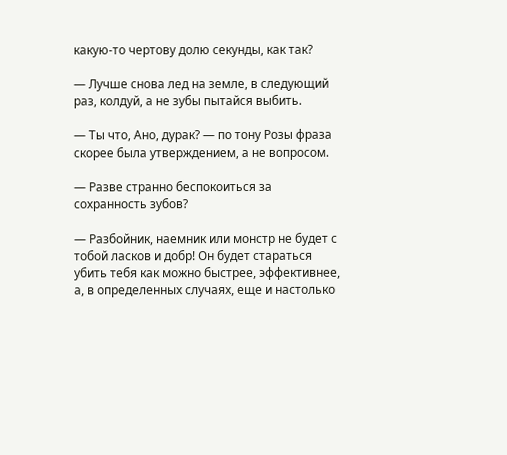какую-то чертову долю секунды, как так?

— Лучше снова лед на земле, в следующий раз, колдуй, а не зубы пытайся выбить.

— Ты что, Ано, дурак? — по тону Розы фраза скорее была утверждением, а не вопросом.

— Разве странно беспокоиться за сохранность зубов?

— Разбойник, наемник или монстр не будет с тобой ласков и добр! Он будет стараться убить тебя как можно быстрее, эффективнее, а, в определенных случаях, еще и настолько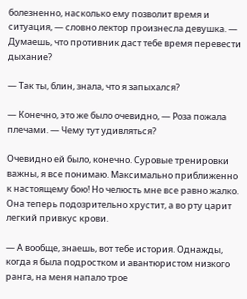болезненно, насколько ему позволит время и ситуация, — словно лектор произнесла девушка. — Думаешь, что противник даст тебе время перевести дыхание?

— Так ты, блин, знала, что я запыхался?

— Конечно, это же было очевидно, — Роза пожала плечами. — Чему тут удивляться?

Очевидно ей было, конечно. Суровые тренировки важны, я все понимаю. Максимально приближенно к настоящему бою! Но челюсть мне все равно жалко. Она теперь подозрительно хрустит, а во рту царит легкий привкус крови.

— А вообще, знаешь, вот тебе история. Однажды, когда я была подростком и авантюристом низкого ранга, на меня напало трое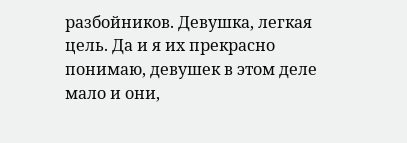разбойников. Девушка, легкая цель. Да и я их прекрасно понимаю, девушек в этом деле мало и они,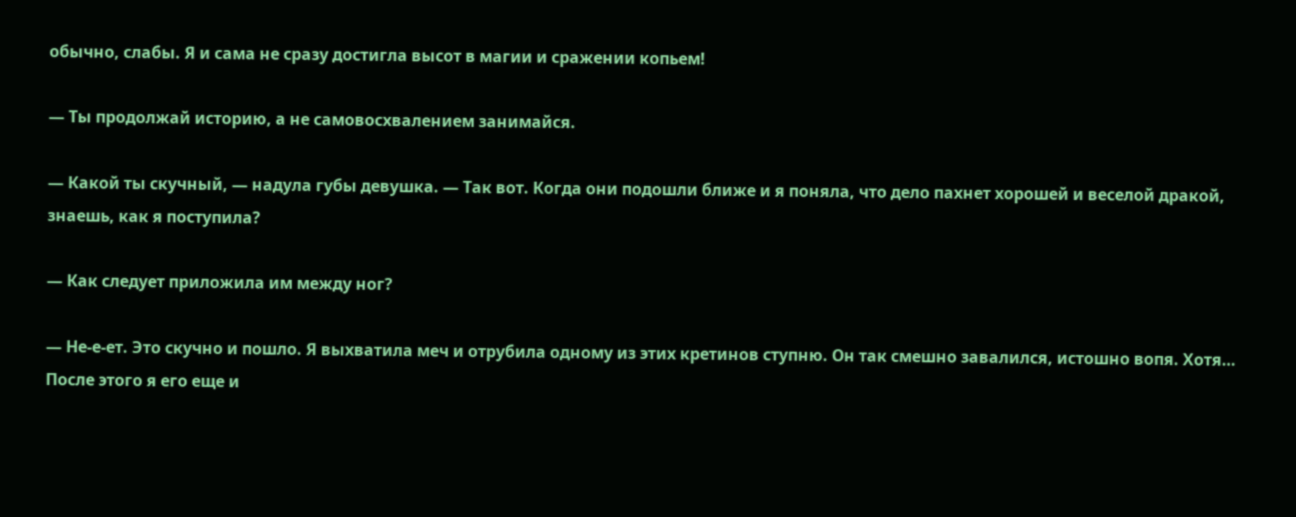обычно, слабы. Я и сама не сразу достигла высот в магии и сражении копьем!

— Ты продолжай историю, а не самовосхвалением занимайся.

— Какой ты скучный, — надула губы девушка. — Так вот. Когда они подошли ближе и я поняла, что дело пахнет хорошей и веселой дракой, знаешь, как я поступила?

— Как следует приложила им между ног?

— Не-е-ет. Это скучно и пошло. Я выхватила меч и отрубила одному из этих кретинов ступню. Он так смешно завалился, истошно вопя. Хотя… После этого я его еще и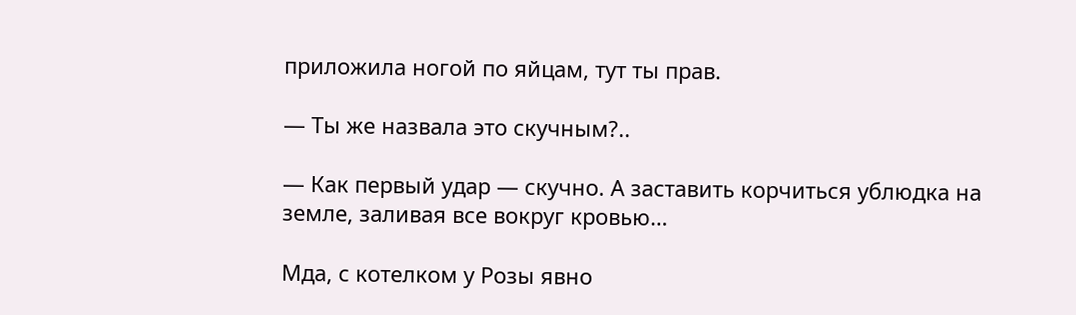приложила ногой по яйцам, тут ты прав.

— Ты же назвала это скучным?..

— Как первый удар — скучно. А заставить корчиться ублюдка на земле, заливая все вокруг кровью…

Мда, с котелком у Розы явно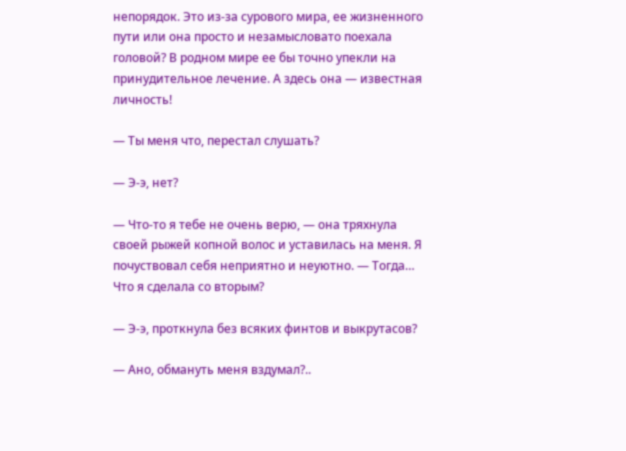непорядок. Это из-за сурового мира, ее жизненного пути или она просто и незамысловато поехала головой? В родном мире ее бы точно упекли на принудительное лечение. А здесь она — известная личность!

— Ты меня что, перестал слушать?

— Э-э, нет?

— Что-то я тебе не очень верю, — она тряхнула своей рыжей копной волос и уставилась на меня. Я почуствовал себя неприятно и неуютно. — Тогда… Что я сделала со вторым?

— Э-э, проткнула без всяких финтов и выкрутасов?

— Ано, обмануть меня вздумал?..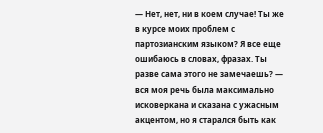— Нет, нет, ни в коем случае! Ты же в курсе моих проблем с партозианским языком? Я все еще ошибаюсь в словах, фразах. Ты разве сама этого не замечаешь? — вся моя речь была максимально исковеркана и сказана с ужасным акцентом, но я старался быть как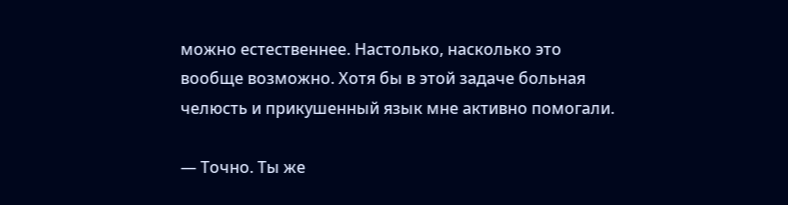можно естественнее. Настолько, насколько это вообще возможно. Хотя бы в этой задаче больная челюсть и прикушенный язык мне активно помогали.

— Точно. Ты же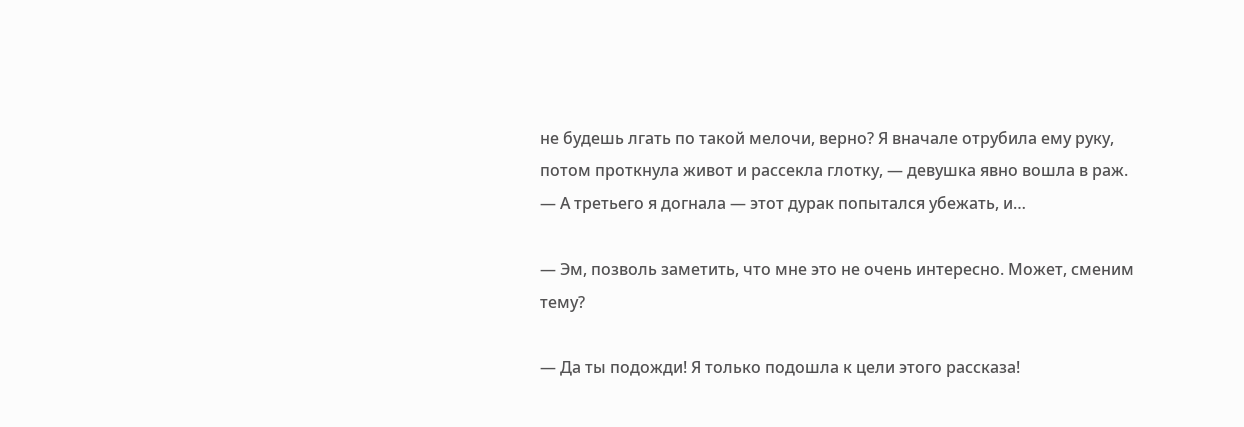не будешь лгать по такой мелочи, верно? Я вначале отрубила ему руку, потом проткнула живот и рассекла глотку, — девушка явно вошла в раж. — А третьего я догнала — этот дурак попытался убежать, и…

— Эм, позволь заметить, что мне это не очень интересно. Может, сменим тему?

— Да ты подожди! Я только подошла к цели этого рассказа!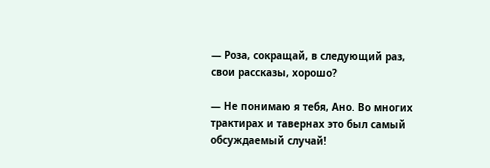— Роза, сокращай, в следующий раз, свои рассказы, хорошо?

— Не понимаю я тебя, Ано. Во многих трактирах и тавернах это был самый обсуждаемый случай!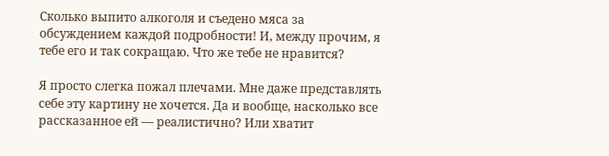Сколько выпито алкоголя и съедено мяса за обсуждением каждой подробности! И, между прочим, я тебе его и так сокращаю. Что же тебе не нравится?

Я просто слегка пожал плечами. Мне даже представлять себе эту картину не хочется. Да и вообще, насколько все рассказанное ей — реалистично? Или хватит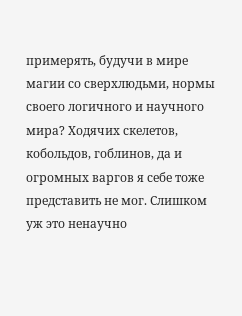примерять, будучи в мире магии со сверхлюдьми, нормы своего логичного и научного мира? Ходячих скелетов, кобольдов, гоблинов, да и огромных варгов я себе тоже представить не мог. Слишком уж это ненаучно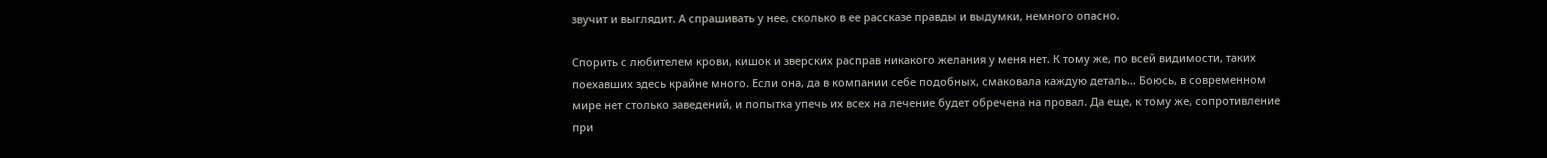звучит и выглядит. А спрашивать у нее, сколько в ее рассказе правды и выдумки, немного опасно.

Спорить с любителем крови, кишок и зверских расправ никакого желания у меня нет. К тому же, по всей видимости, таких поехавших здесь крайне много. Если она, да в компании себе подобных, смаковала каждую деталь… Боюсь, в современном мире нет столько заведений, и попытка упечь их всех на лечение будет обречена на провал. Да еще, к тому же, сопротивление при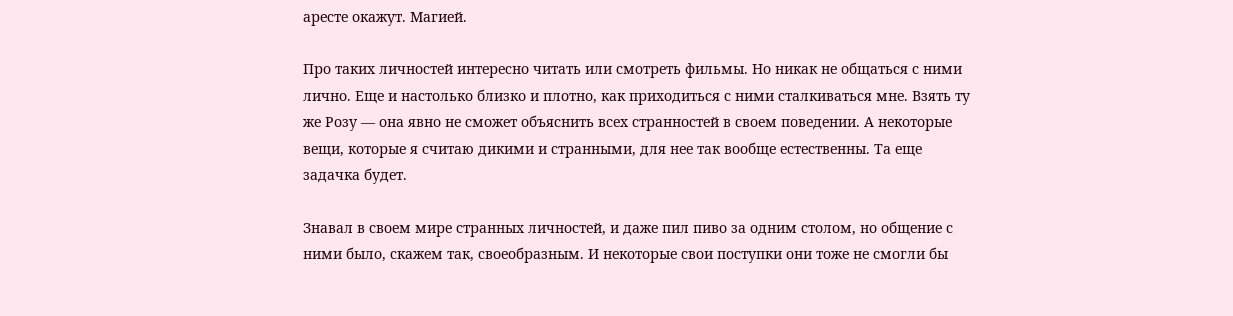аресте окажут. Магией.

Про таких личностей интересно читать или смотреть фильмы. Но никак не общаться с ними лично. Еще и настолько близко и плотно, как приходиться с ними сталкиваться мне. Взять ту же Розу — она явно не сможет объяснить всех странностей в своем поведении. А некоторые вещи, которые я считаю дикими и странными, для нее так вообще естественны. Та еще задачка будет.

Знавал в своем мире странных личностей, и даже пил пиво за одним столом, но общение с ними было, скажем так, своеобразным. И некоторые свои поступки они тоже не смогли бы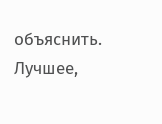объяснить. Лучшее,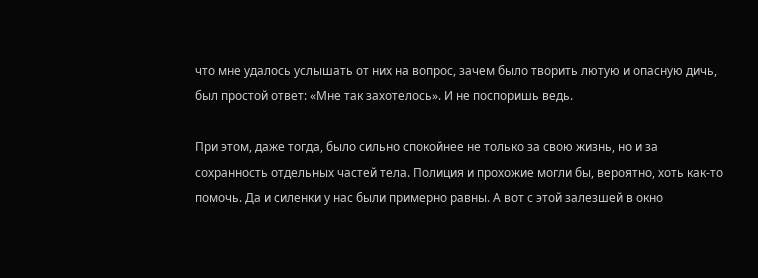что мне удалось услышать от них на вопрос, зачем было творить лютую и опасную дичь, был простой ответ: «Мне так захотелось». И не поспоришь ведь.

При этом, даже тогда, было сильно спокойнее не только за свою жизнь, но и за сохранность отдельных частей тела. Полиция и прохожие могли бы, вероятно, хоть как-то помочь. Да и силенки у нас были примерно равны. А вот с этой залезшей в окно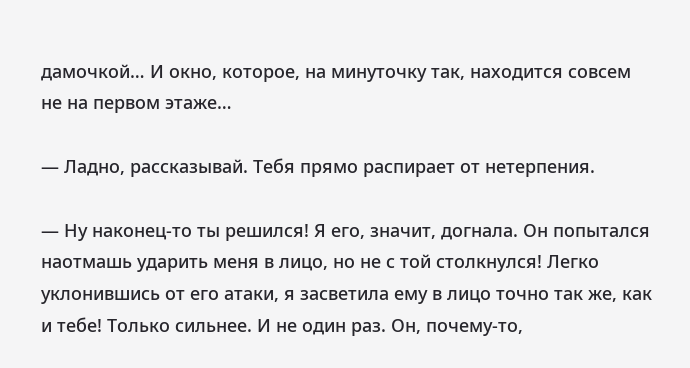дамочкой… И окно, которое, на минуточку так, находится совсем не на первом этаже…

— Ладно, рассказывай. Тебя прямо распирает от нетерпения.

— Ну наконец-то ты решился! Я его, значит, догнала. Он попытался наотмашь ударить меня в лицо, но не с той столкнулся! Легко уклонившись от его атаки, я засветила ему в лицо точно так же, как и тебе! Только сильнее. И не один раз. Он, почему-то,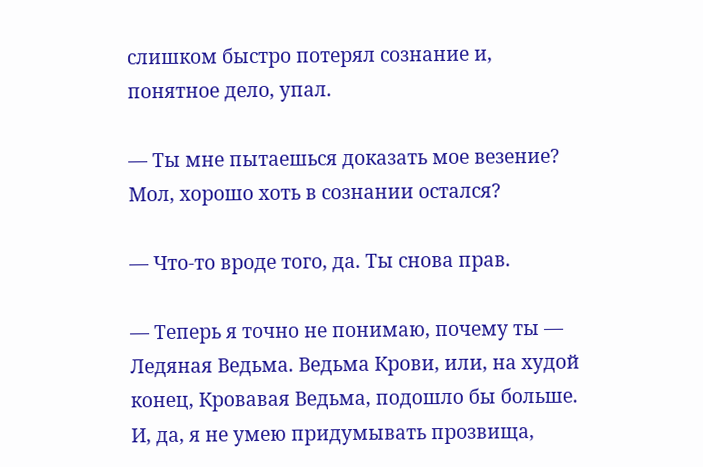слишком быстро потерял сознание и, понятное дело, упал.

— Ты мне пытаешься доказать мое везение? Мол, хорошо хоть в сознании остался?

— Что-то вроде того, да. Ты снова прав.

— Теперь я точно не понимаю, почему ты — Ледяная Ведьма. Ведьма Крови, или, на худой конец, Кровавая Ведьма, подошло бы больше. И, да, я не умею придумывать прозвища,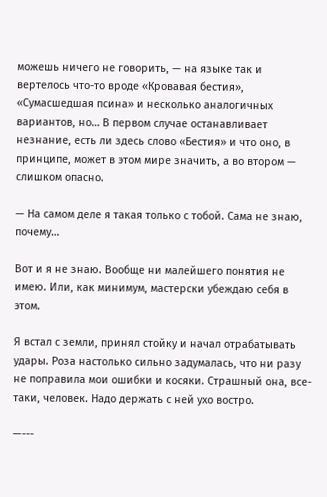можешь ничего не говорить, — на языке так и вертелось что-то вроде «Кровавая бестия», «Сумасшедшая псина» и несколько аналогичных вариантов, но… В первом случае останавливает незнание, есть ли здесь слово «Бестия» и что оно, в принципе, может в этом мире значить, а во втором — слишком опасно.

— На самом деле я такая только с тобой. Сама не знаю, почему…

Вот и я не знаю. Вообще ни малейшего понятия не имею. Или, как минимум, мастерски убеждаю себя в этом.

Я встал с земли, принял стойку и начал отрабатывать удары. Роза настолько сильно задумалась, что ни разу не поправила мои ошибки и косяки. Страшный она, все-таки, человек. Надо держать с ней ухо востро.

—---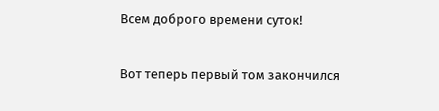Всем доброго времени суток!

Вот теперь первый том закончился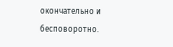окончательно и бесповоротно.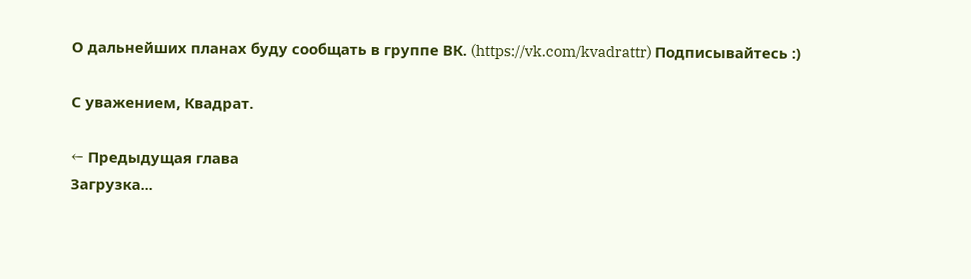О дальнейших планах буду сообщать в группе ВК. (https://vk.com/kvadrattr) Подписывайтесь :)

С уважением, Квадрат.

← Предыдущая глава
Загрузка...